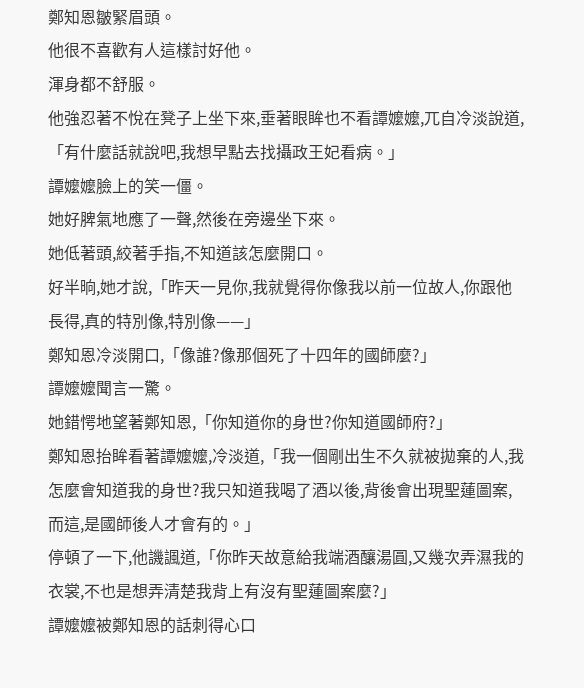鄭知恩皺緊眉頭。
他很不喜歡有人這樣討好他。
渾身都不舒服。
他強忍著不悅在凳子上坐下來,垂著眼眸也不看譚嬤嬤,兀自冷淡說道,「有什麼話就說吧,我想早點去找攝政王妃看病。」
譚嬤嬤臉上的笑一僵。
她好脾氣地應了一聲,然後在旁邊坐下來。
她低著頭,絞著手指,不知道該怎麼開口。
好半晌,她才說,「昨天一見你,我就覺得你像我以前一位故人,你跟他長得,真的特別像,特別像——」
鄭知恩冷淡開口,「像誰?像那個死了十四年的國師麼?」
譚嬤嬤聞言一驚。
她錯愕地望著鄭知恩,「你知道你的身世?你知道國師府?」
鄭知恩抬眸看著譚嬤嬤,冷淡道,「我一個剛出生不久就被拋棄的人,我怎麼會知道我的身世?我只知道我喝了酒以後,背後會出現聖蓮圖案,而這,是國師後人才會有的。」
停頓了一下,他譏諷道,「你昨天故意給我端酒釀湯圓,又幾次弄濕我的衣裳,不也是想弄清楚我背上有沒有聖蓮圖案麼?」
譚嬤嬤被鄭知恩的話刺得心口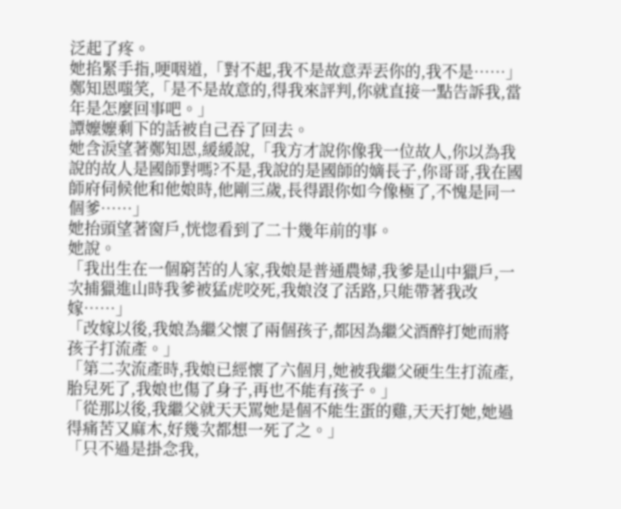泛起了疼。
她掐緊手指,哽咽道,「對不起,我不是故意弄丟你的,我不是……」
鄭知恩嗤笑,「是不是故意的,得我來評判,你就直接一點告訴我,當年是怎麼回事吧。」
譚嬤嬤剩下的話被自己吞了回去。
她含淚望著鄭知恩,緩緩說,「我方才說你像我一位故人,你以為我說的故人是國師對嗎?不是,我說的是國師的嫡長子,你哥哥,我在國師府伺候他和他娘時,他剛三歲,長得跟你如今像極了,不愧是同一個爹……」
她抬頭望著窗戶,恍惚看到了二十幾年前的事。
她說。
「我出生在一個窮苦的人家,我娘是普通農婦,我爹是山中獵戶,一次捕獵進山時我爹被猛虎咬死,我娘沒了活路,只能帶著我改嫁……」
「改嫁以後,我娘為繼父懷了兩個孩子,都因為繼父酒醉打她而將孩子打流產。」
「第二次流產時,我娘已經懷了六個月,她被我繼父硬生生打流產,胎兒死了,我娘也傷了身子,再也不能有孩子。」
「從那以後,我繼父就天天罵她是個不能生蛋的雞,天天打她,她過得痛苦又麻木,好幾次都想一死了之。」
「只不過是掛念我,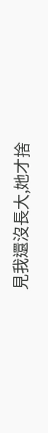見我還沒長大,她才捨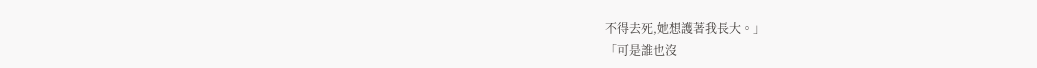不得去死,她想護著我長大。」
「可是誰也沒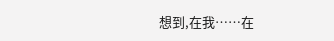想到,在我……在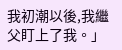我初潮以後,我繼父盯上了我。」